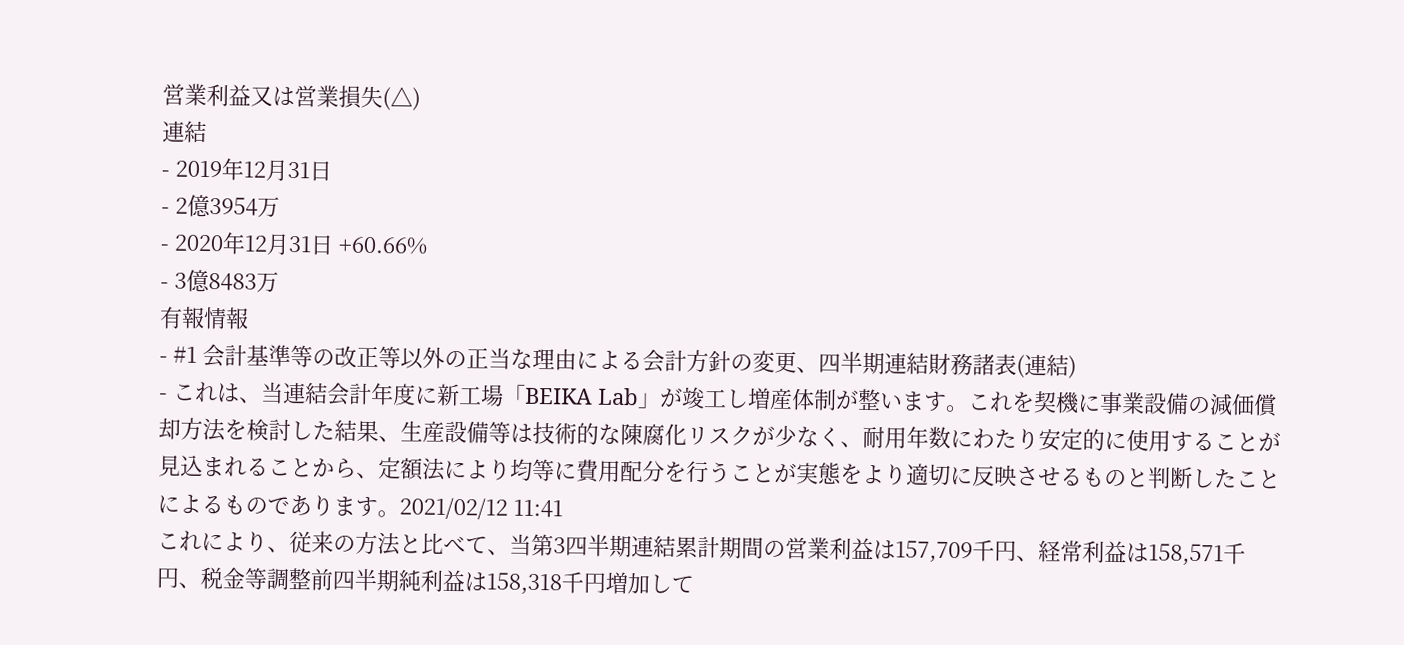営業利益又は営業損失(△)
連結
- 2019年12月31日
- 2億3954万
- 2020年12月31日 +60.66%
- 3億8483万
有報情報
- #1 会計基準等の改正等以外の正当な理由による会計方針の変更、四半期連結財務諸表(連結)
- これは、当連結会計年度に新工場「BEIKA Lab」が竣工し増産体制が整います。これを契機に事業設備の減価償却方法を検討した結果、生産設備等は技術的な陳腐化リスクが少なく、耐用年数にわたり安定的に使用することが見込まれることから、定額法により均等に費用配分を行うことが実態をより適切に反映させるものと判断したことによるものであります。2021/02/12 11:41
これにより、従来の方法と比べて、当第3四半期連結累計期間の営業利益は157,709千円、経常利益は158,571千円、税金等調整前四半期純利益は158,318千円増加して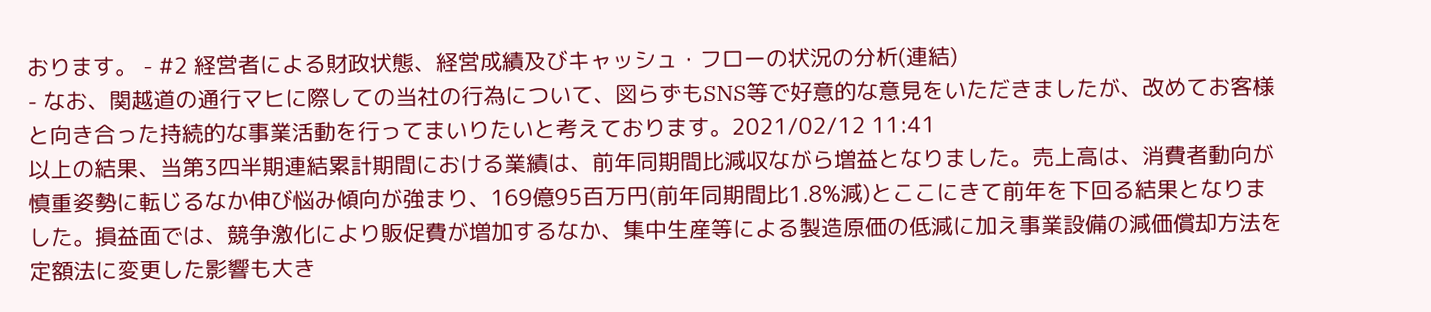おります。 - #2 経営者による財政状態、経営成績及びキャッシュ・フローの状況の分析(連結)
- なお、関越道の通行マヒに際しての当社の行為について、図らずもSNS等で好意的な意見をいただきましたが、改めてお客様と向き合った持続的な事業活動を行ってまいりたいと考えております。2021/02/12 11:41
以上の結果、当第3四半期連結累計期間における業績は、前年同期間比減収ながら増益となりました。売上高は、消費者動向が慎重姿勢に転じるなか伸び悩み傾向が強まり、169億95百万円(前年同期間比1.8%減)とここにきて前年を下回る結果となりました。損益面では、競争激化により販促費が増加するなか、集中生産等による製造原価の低減に加え事業設備の減価償却方法を定額法に変更した影響も大き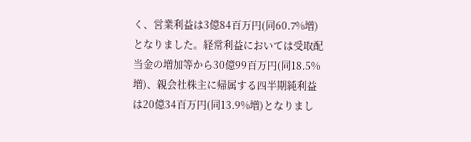く、営業利益は3億84百万円(同60.7%増)となりました。経常利益においては受取配当金の増加等から30億99百万円(同18.5%増)、親会社株主に帰属する四半期純利益は20億34百万円(同13.9%増)となりまし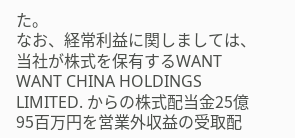た。
なお、経常利益に関しましては、当社が株式を保有するWANT WANT CHINA HOLDINGS LIMITED. からの株式配当金25億95百万円を営業外収益の受取配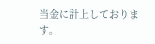当金に計上しております。